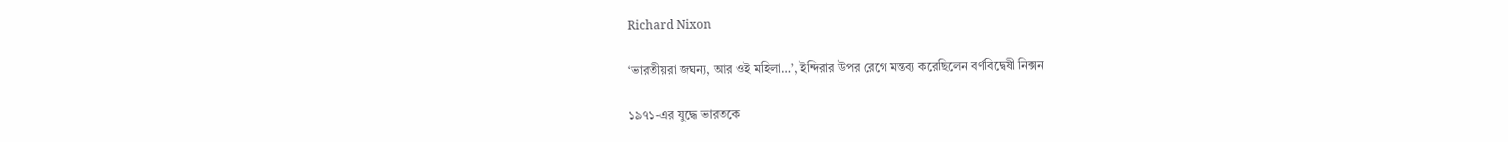Richard Nixon

‘ভারতীয়রা জঘন্য, আর ওই মহিলা…’, ইন্দিরার উপর রেগে মন্তব্য করেছিলেন বর্ণবিদ্বেষী নিক্সন

১৯৭১-এর যুদ্ধে ভারতকে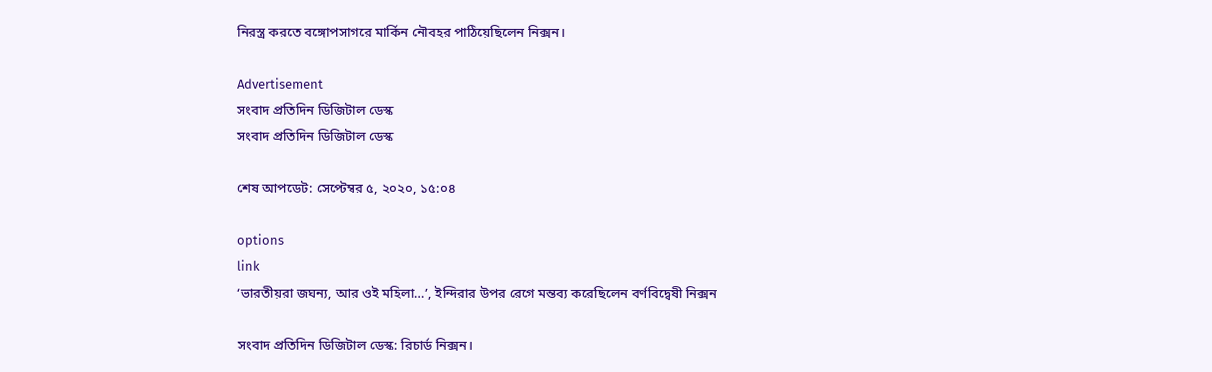নিরস্ত্র করতে বঙ্গোপসাগরে মার্কিন নৌবহর পাঠিয়েছিলেন নিক্সন।

Advertisement
সংবাদ প্রতিদিন ডিজিটাল ডেস্ক
সংবাদ প্রতিদিন ডিজিটাল ডেস্ক

শেষ আপডেট: সেপ্টেম্বর ৫, ২০২০, ১৫:০৪

options
link
‘ভারতীয়রা জঘন্য, আর ওই মহিলা…’, ইন্দিরার উপর রেগে মন্তব্য করেছিলেন বর্ণবিদ্বেষী নিক্সন

সংবাদ প্রতিদিন ডিজিটাল ডেস্ক: রিচার্ড নিক্সন।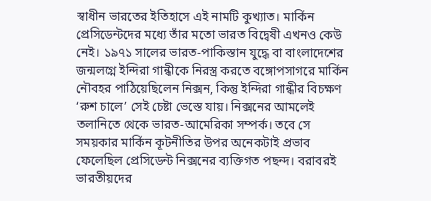স্বাধীন ভারতের ইতিহাসে এই নামটি কুখ্যাত। মার্কিন প্রেসিডেন্টদের মধ্যে তাঁর মতো ভারত বিদ্বেষী এখনও কেউ নেই। ১৯৭১ সালের ভারত-পাকিস্তান যুদ্ধে বা বাংলাদেশের জন্মলগ্নে ইন্দিরা গান্ধীকে নিরস্ত্র করতে বঙ্গোপসাগরে মার্কিন নৌবহর পাঠিয়েছিলেন নিক্সন, কিন্তু ইন্দিরা গান্ধীর বিচক্ষণ ‘রুশ চালে’ সেই চেষ্টা ভেস্তে যায়। নিক্সনের আমলেই তলানিতে থেকে ভারত-আমেরিকা সম্পর্ক। তবে সে সময়কার মার্কিন কূটনীতির উপর অনেকটাই প্রভাব ফেলেছিল প্রেসিডেন্ট নিক্সনের ব্যক্তিগত পছন্দ। বরাবরই ভারতীয়দের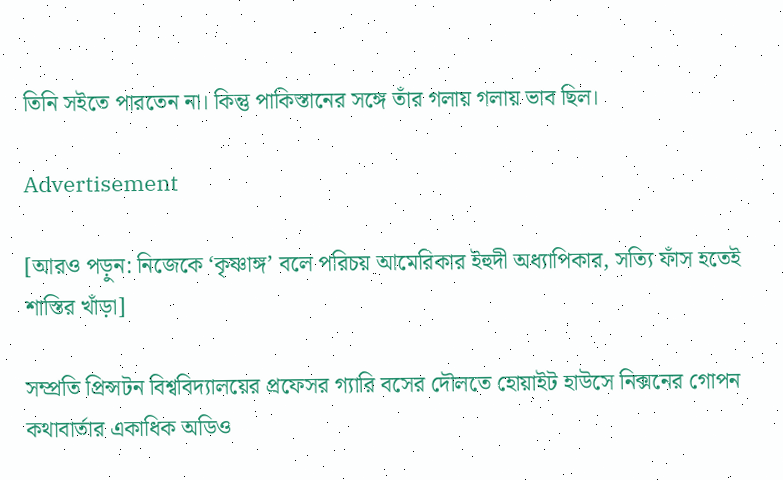তিনি সইতে পারতেন না। কিন্তু পাকিস্তানের সঙ্গে তাঁর গলায় গলায় ভাব ছিল।

Advertisement

[আরও পড়ুন: নিজেকে ‘কৃষ্ণাঙ্গ’ বলে পরিচয় আমেরিকার ইহুদী অধ্যাপিকার, সত্যি ফাঁস হতেই শাস্তির খাঁড়া]

সম্প্রতি প্রিন্সটন বিশ্ববিদ্যালয়ের প্রফেসর গ্যারি বসের দৌলতে হোয়াইট হাউসে নিক্সনের গোপন কথাবার্তার একাধিক অডিও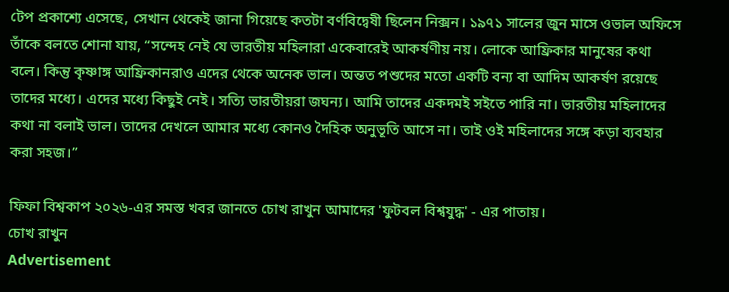টেপ প্রকাশ্যে এসেছে, সেখান থেকেই জানা গিয়েছে কতটা বর্ণবিদ্বেষী ছিলেন নিক্সন। ১৯৭১ সালের জুন মাসে ওভাল অফিসে তাঁকে বলতে শোনা যায়, “সন্দেহ নেই যে ভারতীয় মহিলারা একেবারেই আকর্ষণীয় নয়। লোকে আফ্রিকার মানুষের কথা বলে। কিন্তু কৃষ্ণাঙ্গ আফ্রিকানরাও এদের থেকে অনেক ভাল। অন্তত পশুদের মতো একটি বন্য বা আদিম আকর্ষণ রয়েছে তাদের মধ্যে। এদের মধ্যে কিছুই নেই। সত্যি ভারতীয়রা জঘন্য। আমি তাদের একদমই সইতে পারি না। ভারতীয় মহিলাদের কথা না বলাই ভাল। তাদের দেখলে আমার মধ্যে কোনও দৈহিক অনুভূতি আসে না। তাই ওই মহিলাদের সঙ্গে কড়া ব্যবহার করা সহজ।”

ফিফা বিশ্বকাপ ২০২৬-এর সমস্ত খবর জানতে চোখ রাখুন আমাদের 'ফুটবল বিশ্বযুদ্ধ' - এর পাতায়।
চোখ রাখুন
Advertisement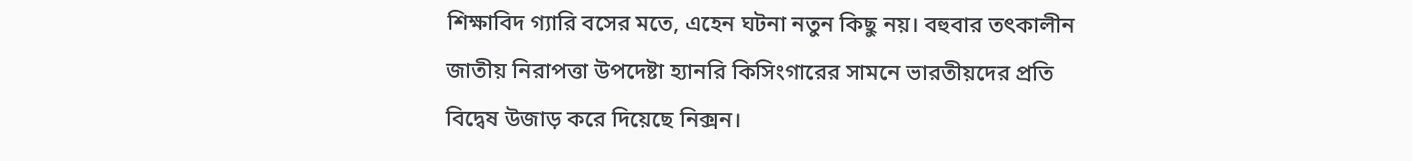শিক্ষাবিদ গ্যারি বসের মতে, এহেন ঘটনা নতুন কিছু নয়। বহুবার তৎকালীন জাতীয় নিরাপত্তা উপদেষ্টা হ্যানরি কিসিংগারের সামনে ভারতীয়দের প্রতি বিদ্বেষ উজাড় করে দিয়েছে নিক্সন।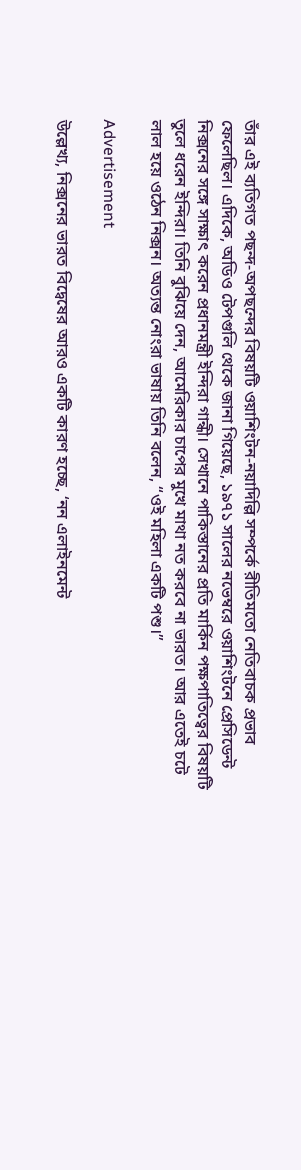তাঁর এই ব্যতিগত পছন্দ-অপছন্দের বিষয়টি ওয়াশিংটন-নয়াদিল্লি সম্পর্কে রীতিমতো নেতিবাচক প্রভাব ফেলেছিল। এদিকে, অডিও টেপগুলি থেকে জানা গিয়েছে, ১৯৭১ সালের নভেম্বরে ওয়াশিংটনে প্রেসিডেন্ট নিক্সনের সঙ্গে সাক্ষাৎ করেন প্রধানমন্ত্রী ইন্দিরা গান্ধী। সেখানে পাকিস্তানের প্রতি মার্কিন পক্ষপাতিত্বের বিষয়টি তুলে ধরেন ইন্দিরা। তিনি বুঝিয়ে দেন, আমেরিকার চাপের মুখে মাথা নত করবে না ভারত। আর এতেই চটে লাল হয়ে ওঠেন নিক্সন। অত্যন্ত নোংরা ভাষায় তিনি বলেন, “ওই মহিলা একটি পশু।”

Advertisement

উল্লেখ্য, নিক্সনের ভারত বিদ্বেষের আরও একটি কারণ হচ্ছে, ‘নন এলাইনমেন্ট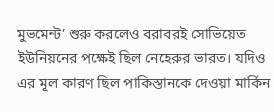মুভমেন্ট’ শুরু করলেও বরাবরই সোভিয়েত ইউনিয়নের পক্ষেই ছিল নেহেরুর ভারত। যদিও এর মূল কারণ ছিল পাকিস্তানকে দেওয়া মার্কিন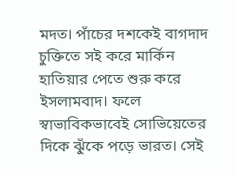মদত। পাঁচের দশকেই বাগদাদ চুক্তিতে সই করে মার্কিন হাতিয়ার পেতে শুরু করে ইসলামবাদ। ফলে স্বাভাবিকভাবেই সোভিয়েতের দিকে ঝুঁকে পড়ে ভারত। সেই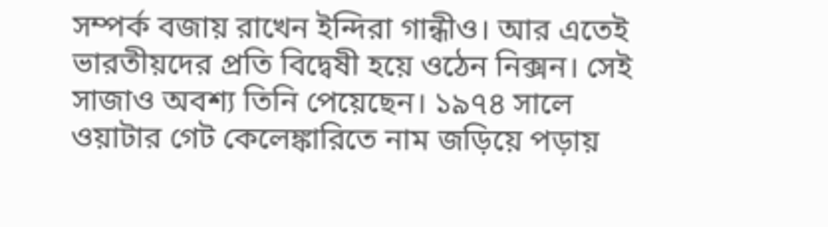সম্পর্ক বজায় রাখেন ইন্দিরা গান্ধীও। আর এতেই ভারতীয়দের প্রতি বিদ্বেষী হয়ে ওঠেন নিক্সন। সেই সাজাও অবশ্য তিনি পেয়েছেন। ১৯৭৪ সালে ওয়াটার গেট কেলেঙ্কারিতে নাম জড়িয়ে পড়ায়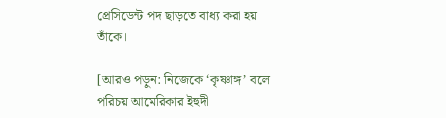প্রেসিডেন্ট পদ ছাড়তে বাধ্য করা হয় তাঁকে।

[আরও পড়ুন: নিজেকে ‘কৃষ্ণাঙ্গ’ বলে পরিচয় আমেরিকার ইহুদী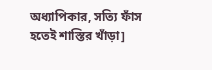অধ্যাপিকার, সত্যি ফাঁস হতেই শাস্তির খাঁড়া]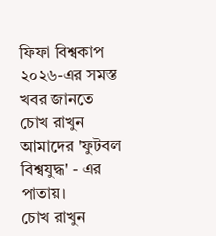ফিফা বিশ্বকাপ ২০২৬-এর সমস্ত খবর জানতে চোখ রাখুন আমাদের 'ফুটবল বিশ্বযুদ্ধ' - এর পাতায়।
চোখ রাখুন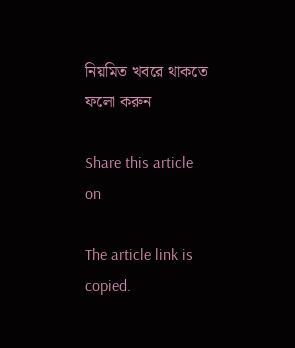নিয়মিত খবরে থাকতে ফলো করুন

Share this article on

The article link is copied.